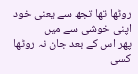روٹھا تھا تجھ سے یعنی خود اپنی خوشی سے میں
پھر اس کے بعد جان نہ روٹھا کسی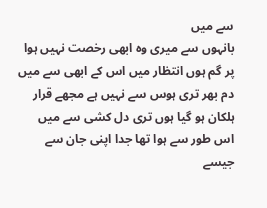سے میں
بانہوں سے میری وہ ابھی رخصت نہیں ہوا
پر گم ہوں انتظار میں اس کے ابھی سے میں
دم بھر تری ہوس سے نہیں ہے مجھے قرار
ہلکان ہو گیا ہوں تری دل کشی سے میں
اس طور سے ہوا تھا جدا اپنی جان سے
جیسے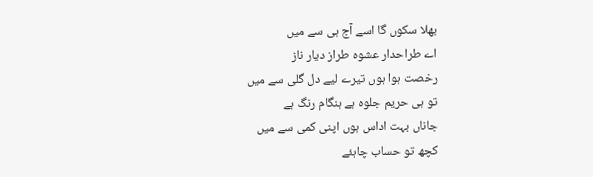بھلا سکوں گا اسے آج ہی سے میں
اے طراحدار عشوہ طراز دیار ناز
رخصت ہوا ہوں تیرے لیے دل گلی سے میں
تو ہی حریم جلوہ ہے ہنگام رنگ ہے
جاناں بہت اداس ہوں اپنی کمی سے میں
کچھ تو حساب چاہئے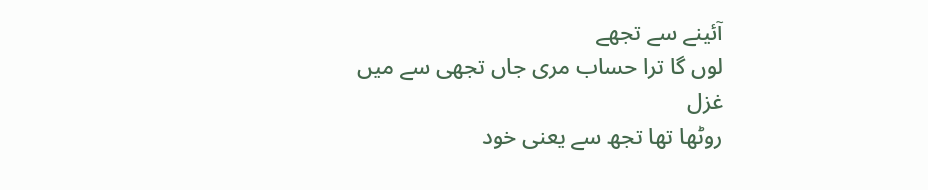آئینے سے تجھے
لوں گا ترا حساب مری جاں تجھی سے میں
غزل
روٹھا تھا تجھ سے یعنی خود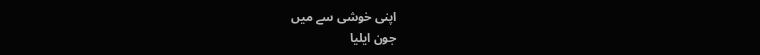اپنی خوشی سے میں
جون ایلیا